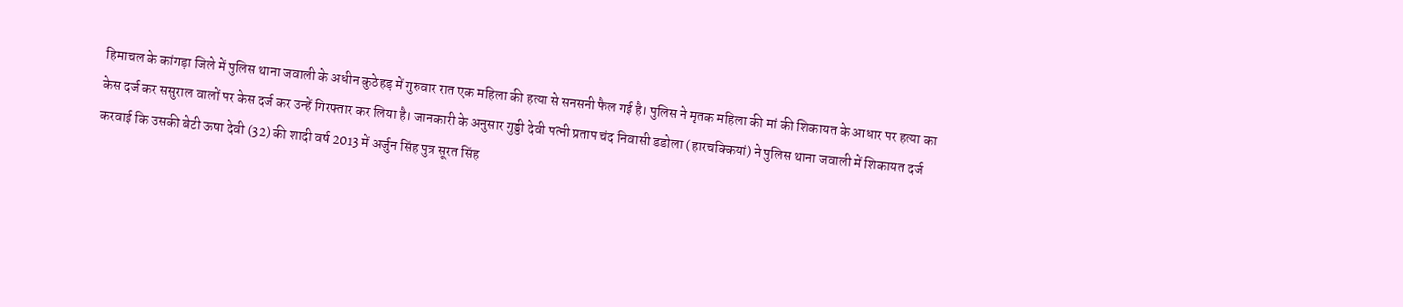हिमाचल के कांगड़ा जिले में पुलिस थाना जवाली के अधीन कुठेहड़ में गुरुवार रात एक महिला की हत्या से सनसनी फैल गई है। पुलिस ने मृतक महिला की मां की शिकायत के आधार पर हत्या का केस दर्ज कर ससुराल वालों पर केस दर्ज कर उन्हें गिरफ्तार कर लिया है। जानकारी के अनुसार गुड्डी देवी पत्नी प्रताप चंद निवासी डडोला (हारचक्कियां) ने पुलिस थाना जवाली में शिकायत दर्ज करवाई कि उसकी बेटी ऊषा देवी (32) की शादी वर्ष 2013 में अर्जुन सिंह पुत्र सूरत सिंह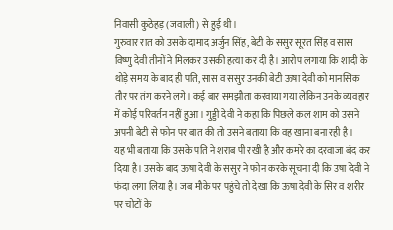निवासी कुठेहड़ (जवाली) से हुई थी।
गुरुवार रात को उसके दामाद अर्जुन सिंह, बेटी के ससुर सूरत सिंह व सास विष्णु देवी तीनों ने मिलकर उसकी हत्या कर दी है। आरोप लगाया कि शादी के थोड़े समय के बाद ही पति, सास व ससुर उनकी बेटी ऊषा देवी को मानसिक तौर पर तंग करने लगे। कई बार समझौता करवाया गया लेकिन उनके व्यवहार में कोई परिवर्तन नहीं हुआ। गुड्डी देवी ने कहा कि पिछले कल शाम को उसने अपनी बेटी से फोन पर बात की तो उसने बताया कि वह खाना बना रही है।
यह भी बताया कि उसके पति ने शराब पी रखी है और कमरे का दरवाजा बंद कर दिया है। उसके बाद ऊषा देवी के ससुर ने फोन करके सूचना दी कि उषा देवी ने फंदा लगा लिया है। जब मौके पर पहुंचे तो देखा कि ऊषा देवी के सिर व शरीर पर चोटों के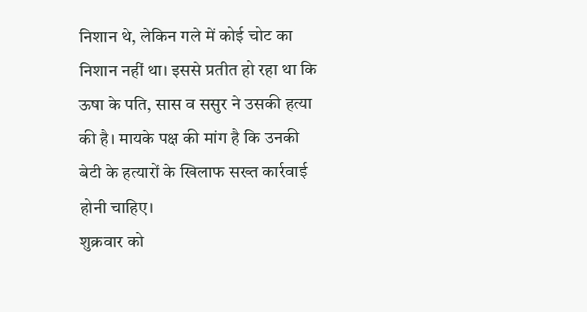निशान थे, लेकिन गले में कोई चोट का निशान नहीं था। इससे प्रतीत हो रहा था कि ऊषा के पति, सास व ससुर ने उसकी हत्या की है। मायके पक्ष की मांग है कि उनकी बेटी के हत्यारों के खिलाफ सख्त कार्रवाई होनी चाहिए।
शुक्रवार को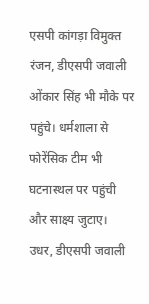एसपी कांगड़ा विमुक्त रंजन, डीएसपी जवाली ओंकार सिंह भी मौके पर पहुंचे। धर्मशाला से फोरेंसिक टीम भी घटनास्थल पर पहुंची और साक्ष्य जुटाए। उधर, डीएसपी जवाली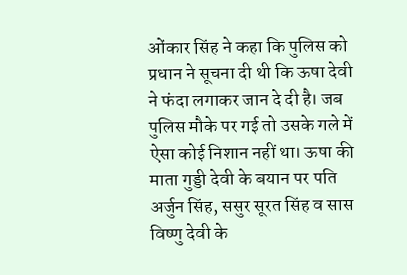ओंकार सिंह ने कहा कि पुलिस को प्रधान ने सूचना दी थी कि ऊषा देवी ने फंदा लगाकर जान दे दी है। जब पुलिस मौके पर गई तो उसके गले में ऐसा कोई निशान नहीं था। ऊषा की माता गुड्डी देवी के बयान पर पति अर्जुन सिंह, ससुर सूरत सिंह व सास विष्णु देवी के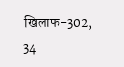खिलाफ-302, 34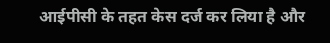आईपीसी के तहत केस दर्ज कर लिया है और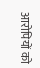आरोपियों को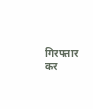गिरफ्तार कर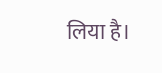लिया है।